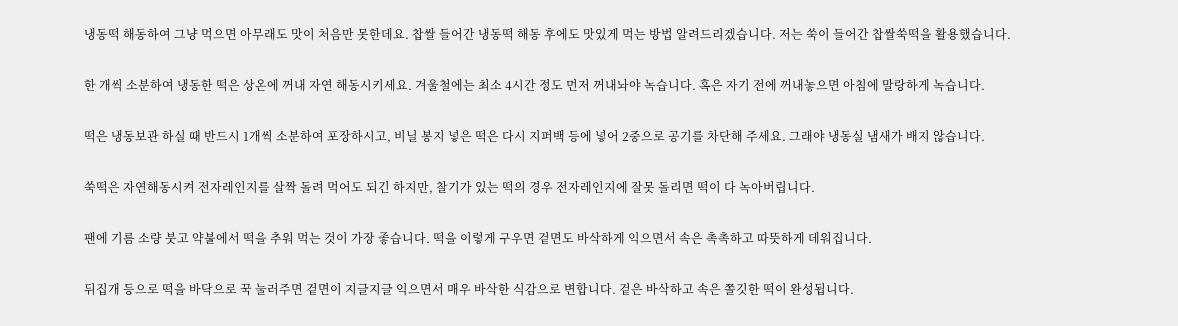냉동떡 해동하여 그냥 먹으면 아무래도 맛이 처음만 못한데요. 찹쌀 들어간 냉동떡 해동 후에도 맛있게 먹는 방법 알려드리겠습니다. 저는 쑥이 들어간 찹쌀쑥떡을 활용했습니다.

한 개씩 소분하여 냉동한 떡은 상온에 꺼내 자연 해동시키세요. 겨울철에는 최소 4시간 정도 먼저 꺼내놔야 녹습니다. 혹은 자기 전에 꺼내놓으면 아침에 말랑하게 녹습니다.

떡은 냉동보관 하실 때 반드시 1개씩 소분하여 포장하시고, 비닐 봉지 넣은 떡은 다시 지퍼백 등에 넣어 2중으로 공기를 차단해 주세요. 그래야 냉동실 냄새가 배지 않습니다.

쑥떡은 자연해동시켜 전자레인지를 살짝 돌려 먹어도 되긴 하지만, 찰기가 있는 떡의 경우 전자레인지에 잘못 돌리면 떡이 다 녹아버립니다.

팬에 기름 소량 붓고 약불에서 떡을 추워 먹는 것이 가장 좋습니다. 떡을 이렇게 구우면 겉면도 바삭하게 익으면서 속은 촉촉하고 따뜻하게 데워집니다.

뒤집개 등으로 떡을 바닥으로 꾹 눌러주면 겉면이 지글지글 익으면서 매우 바삭한 식감으로 변합니다. 겉은 바삭하고 속은 쫄깃한 떡이 완성됩니다.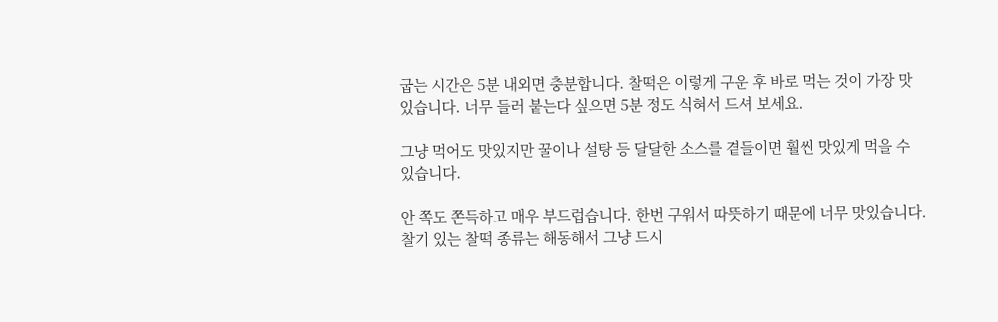굽는 시간은 5분 내외면 충분합니다. 찰떡은 이렇게 구운 후 바로 먹는 것이 가장 맛있습니다. 너무 들러 붙는다 싶으면 5분 정도 식혀서 드셔 보세요.

그냥 먹어도 맛있지만 꿀이나 설탕 등 달달한 소스를 곁들이면 훨씬 맛있게 먹을 수 있습니다.

안 쪽도 쫀득하고 매우 부드럽습니다. 한번 구워서 따뜻하기 때문에 너무 맛있습니다. 찰기 있는 찰떡 종류는 해동해서 그냥 드시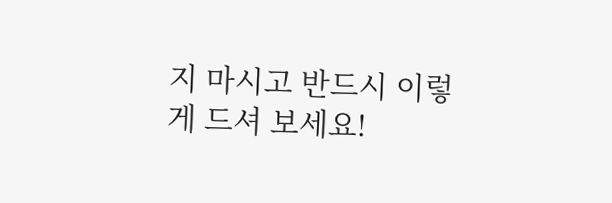지 마시고 반드시 이렇게 드셔 보세요!